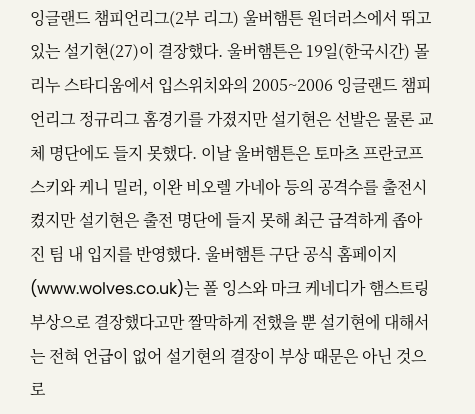잉글랜드 챔피언리그(2부 리그) 울버햄튼 원더러스에서 뛰고 있는 설기현(27)이 결장했다. 울버햄튼은 19일(한국시간) 몰리누 스타디움에서 입스위치와의 2005~2006 잉글랜드 챔피언리그 정규리그 홈경기를 가졌지만 설기현은 선발은 물론 교체 명단에도 들지 못했다. 이날 울버햄튼은 토마츠 프란코프스키와 케니 밀러, 이완 비오렐 가네아 등의 공격수를 출전시켰지만 설기현은 출전 명단에 들지 못해 최근 급격하게 좁아진 팀 내 입지를 반영했다. 울버햄튼 구단 공식 홈페이지(www.wolves.co.uk)는 폴 잉스와 마크 케네디가 햄스트링 부상으로 결장했다고만 짤막하게 전했을 뿐 설기현에 대해서는 전혀 언급이 없어 설기현의 결장이 부상 때문은 아닌 것으로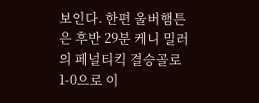보인다. 한편 울버햄튼은 후반 29분 케니 밀러의 페널티킥 결승골로 1-0으로 이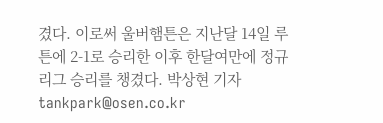겼다. 이로써 울버햄튼은 지난달 14일 루튼에 2-1로 승리한 이후 한달여만에 정규리그 승리를 챙겼다. 박상현 기자 tankpark@osen.co.kr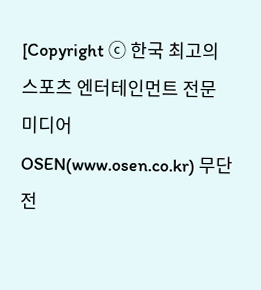[Copyright ⓒ 한국 최고의 스포츠 엔터테인먼트 전문 미디어 OSEN(www.osen.co.kr) 무단전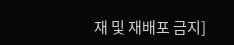재 및 재배포 금지]